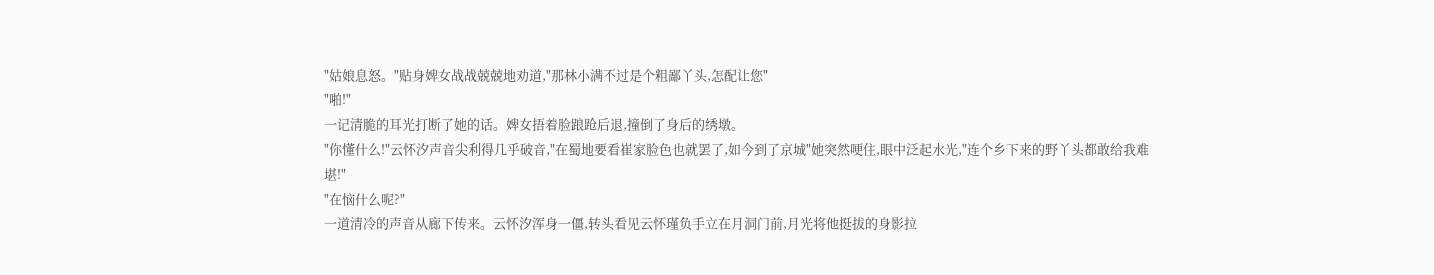"姑娘息怒。"贴身婢女战战兢兢地劝道,"那林小满不过是个粗鄙丫头,怎配让您"
"啪!"
一记清脆的耳光打断了她的话。婢女捂着脸踉跄后退,撞倒了身后的绣墩。
"你懂什么!"云怀汐声音尖利得几乎破音,"在蜀地要看崔家脸色也就罢了,如今到了京城"她突然哽住,眼中泛起水光,"连个乡下来的野丫头都敢给我难堪!"
"在恼什么呢?"
一道清冷的声音从廊下传来。云怀汐浑身一僵,转头看见云怀瑾负手立在月洞门前,月光将他挺拔的身影拉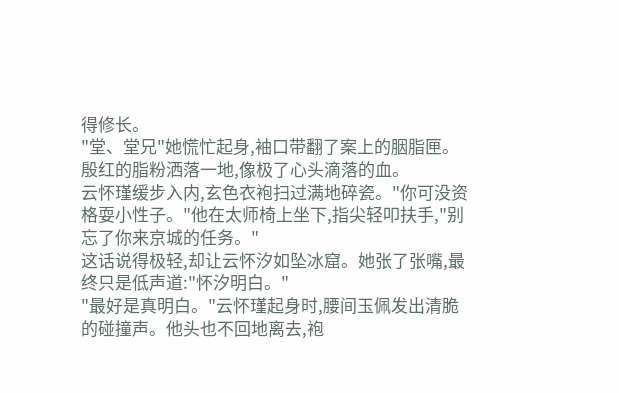得修长。
"堂、堂兄"她慌忙起身,袖口带翻了案上的胭脂匣。殷红的脂粉洒落一地,像极了心头滴落的血。
云怀瑾缓步入内,玄色衣袍扫过满地碎瓷。"你可没资格耍小性子。"他在太师椅上坐下,指尖轻叩扶手,"别忘了你来京城的任务。"
这话说得极轻,却让云怀汐如坠冰窟。她张了张嘴,最终只是低声道:"怀汐明白。"
"最好是真明白。"云怀瑾起身时,腰间玉佩发出清脆的碰撞声。他头也不回地离去,袍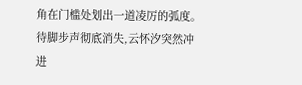角在门槛处划出一道凌厉的弧度。
待脚步声彻底消失,云怀汐突然冲进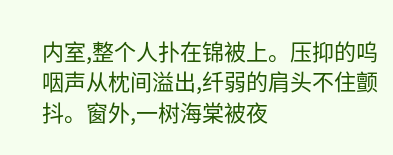内室,整个人扑在锦被上。压抑的呜咽声从枕间溢出,纤弱的肩头不住颤抖。窗外,一树海棠被夜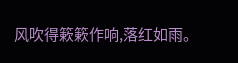风吹得簌簌作响,落红如雨。